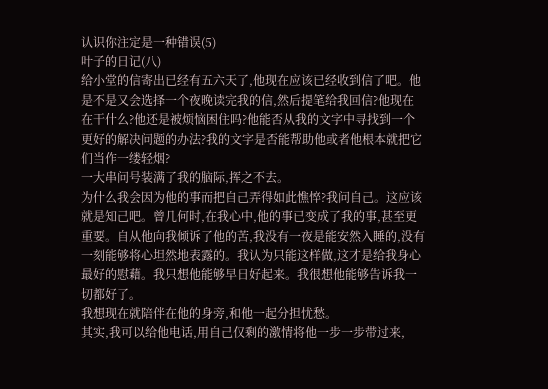认识你注定是一种错误(5)
叶子的日记(八)
给小堂的信寄出已经有五六天了,他现在应该已经收到信了吧。他是不是又会选择一个夜晚读完我的信,然后提笔给我回信?他现在在干什么?他还是被烦恼困住吗?他能否从我的文字中寻找到一个更好的解决问题的办法?我的文字是否能帮助他或者他根本就把它们当作一缕轻烟?
一大串问号装满了我的脑际,挥之不去。
为什么我会因为他的事而把自己弄得如此憔悴?我问自己。这应该就是知己吧。曾几何时,在我心中,他的事已变成了我的事,甚至更重要。自从他向我倾诉了他的苦,我没有一夜是能安然入睡的,没有一刻能够将心坦然地表露的。我认为只能这样做,这才是给我身心最好的慰藉。我只想他能够早日好起来。我很想他能够告诉我一切都好了。
我想现在就陪伴在他的身旁,和他一起分担忧愁。
其实,我可以给他电话,用自己仅剩的激情将他一步一步带过来,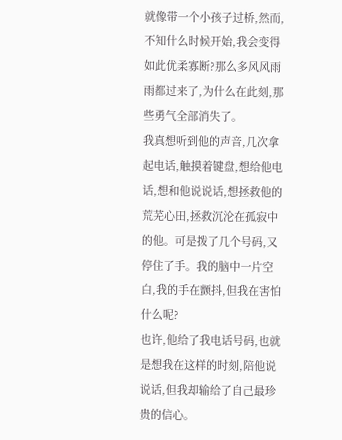就像带一个小孩子过桥,然而,不知什么时候开始,我会变得如此优柔寡断?那么多风风雨雨都过来了,为什么在此刻,那些勇气全部消失了。
我真想听到他的声音,几次拿起电话,触摸着键盘,想给他电话,想和他说说话,想拯救他的荒芜心田,拯救沉沦在孤寂中的他。可是拨了几个号码,又停住了手。我的脑中一片空白,我的手在颤抖,但我在害怕什么呢?
也许,他给了我电话号码,也就是想我在这样的时刻,陪他说说话,但我却输给了自己最珍贵的信心。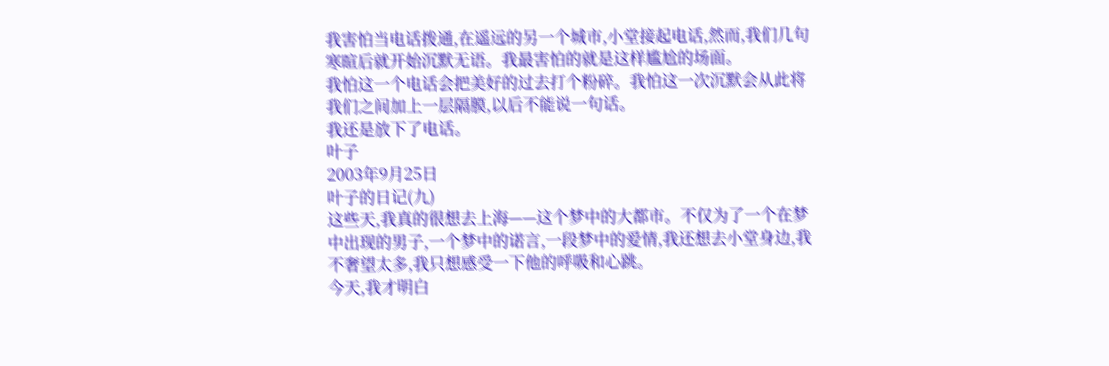我害怕当电话拨通,在遥远的另一个城市,小堂接起电话,然而,我们几句寒暄后就开始沉默无语。我最害怕的就是这样尴尬的场面。
我怕这一个电话会把美好的过去打个粉碎。我怕这一次沉默会从此将我们之间加上一层隔膜,以后不能说一句话。
我还是放下了电话。
叶子
2003年9月25日
叶子的日记(九)
这些天,我真的很想去上海——这个梦中的大都市。不仅为了一个在梦中出现的男子,一个梦中的诺言,一段梦中的爱情,我还想去小堂身边,我不奢望太多,我只想感受一下他的呼吸和心跳。
今天,我才明白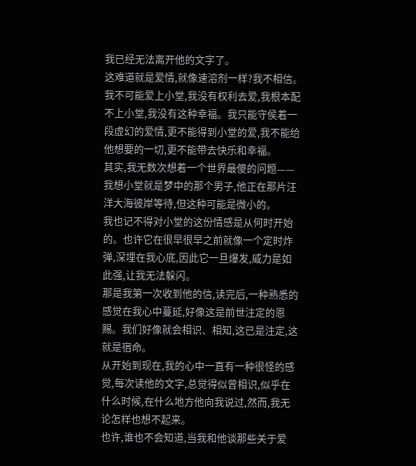我已经无法离开他的文字了。
这难道就是爱情,就像速溶剂一样?我不相信。
我不可能爱上小堂,我没有权利去爱,我根本配不上小堂,我没有这种幸福。我只能守侯着一段虚幻的爱情,更不能得到小堂的爱,我不能给他想要的一切,更不能带去快乐和幸福。
其实,我无数次想着一个世界最傻的问题——我想小堂就是梦中的那个男子,他正在那片汪洋大海彼岸等待,但这种可能是微小的。
我也记不得对小堂的这份情感是从何时开始的。也许它在很早很早之前就像一个定时炸弹,深埋在我心底,因此它一旦爆发,威力是如此强,让我无法躲闪。
那是我第一次收到他的信,读完后,一种熟悉的感觉在我心中蔓延,好像这是前世注定的恩赐。我们好像就会相识、相知,这已是注定,这就是宿命。
从开始到现在,我的心中一直有一种很怪的感觉,每次读他的文字,总觉得似曾相识,似乎在什么时候,在什么地方他向我说过,然而,我无论怎样也想不起来。
也许,谁也不会知道,当我和他谈那些关于爱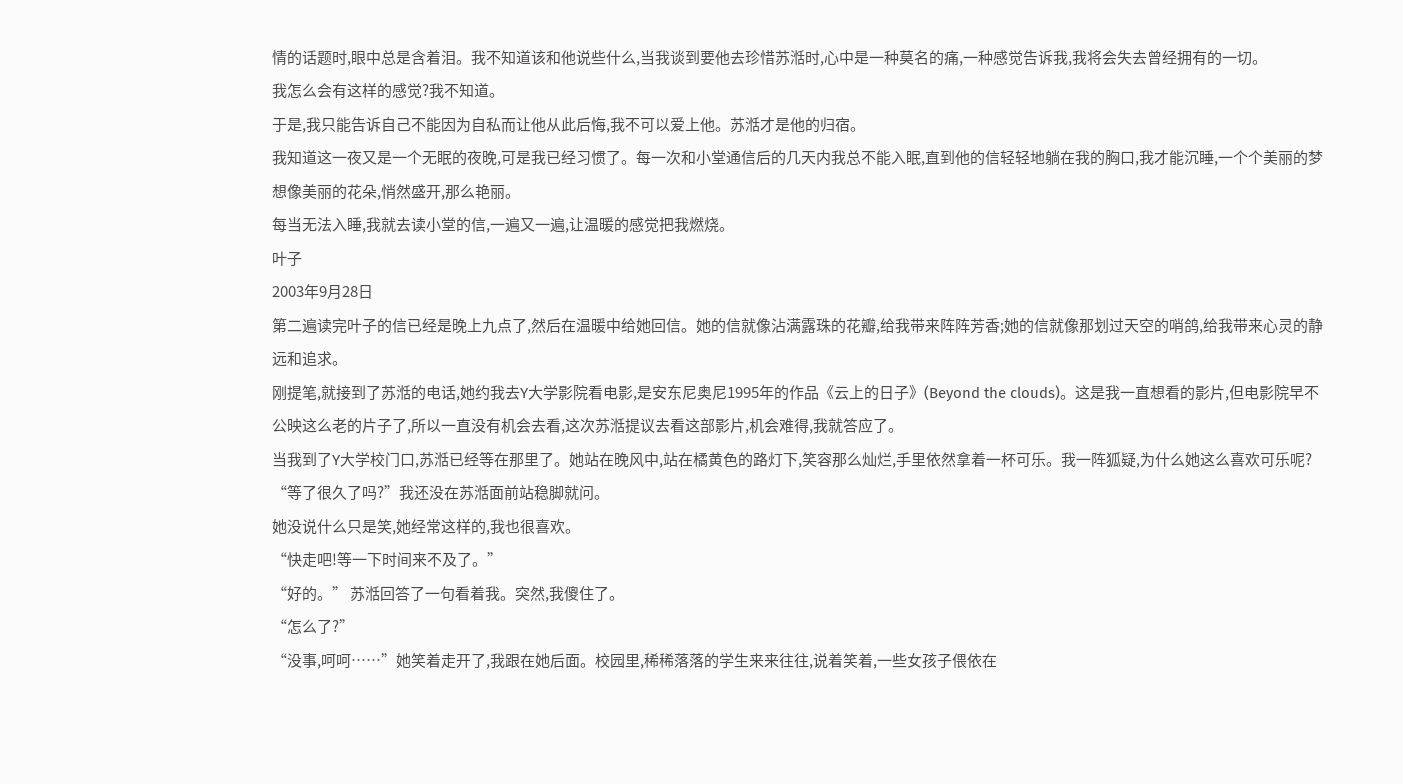情的话题时,眼中总是含着泪。我不知道该和他说些什么,当我谈到要他去珍惜苏湉时,心中是一种莫名的痛,一种感觉告诉我,我将会失去曾经拥有的一切。
我怎么会有这样的感觉?我不知道。
于是,我只能告诉自己不能因为自私而让他从此后悔,我不可以爱上他。苏湉才是他的归宿。
我知道这一夜又是一个无眠的夜晚,可是我已经习惯了。每一次和小堂通信后的几天内我总不能入眠,直到他的信轻轻地躺在我的胸口,我才能沉睡,一个个美丽的梦想像美丽的花朵,悄然盛开,那么艳丽。
每当无法入睡,我就去读小堂的信,一遍又一遍,让温暖的感觉把我燃烧。
叶子
2003年9月28日
第二遍读完叶子的信已经是晚上九点了,然后在温暖中给她回信。她的信就像沾满露珠的花瓣,给我带来阵阵芳香;她的信就像那划过天空的哨鸽,给我带来心灵的静远和追求。
刚提笔,就接到了苏湉的电话,她约我去Y大学影院看电影,是安东尼奥尼1995年的作品《云上的日子》(Beyond the clouds)。这是我一直想看的影片,但电影院早不公映这么老的片子了,所以一直没有机会去看,这次苏湉提议去看这部影片,机会难得,我就答应了。
当我到了Y大学校门口,苏湉已经等在那里了。她站在晚风中,站在橘黄色的路灯下,笑容那么灿烂,手里依然拿着一杯可乐。我一阵狐疑,为什么她这么喜欢可乐呢?
“等了很久了吗?”我还没在苏湉面前站稳脚就问。
她没说什么只是笑,她经常这样的,我也很喜欢。
“快走吧!等一下时间来不及了。”
“好的。” 苏湉回答了一句看着我。突然,我傻住了。
“怎么了?”
“没事,呵呵……”她笑着走开了,我跟在她后面。校园里,稀稀落落的学生来来往往,说着笑着,一些女孩子偎依在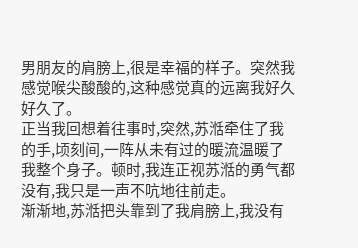男朋友的肩膀上,很是幸福的样子。突然我感觉喉尖酸酸的,这种感觉真的远离我好久好久了。
正当我回想着往事时,突然,苏湉牵住了我的手,顷刻间,一阵从未有过的暖流温暖了我整个身子。顿时,我连正视苏湉的勇气都没有,我只是一声不吭地往前走。
渐渐地,苏湉把头靠到了我肩膀上,我没有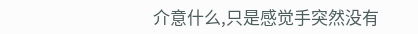介意什么,只是感觉手突然没有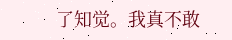了知觉。我真不敢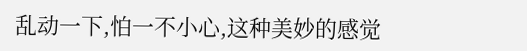乱动一下,怕一不小心,这种美妙的感觉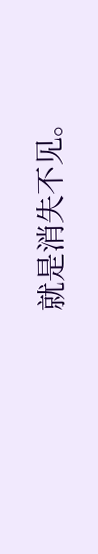就是消失不见。